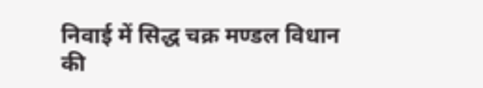निवाई में सिद्ध चक्र मण्डल विधान की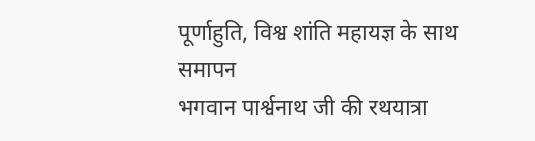पूर्णाहुति, विश्व शांति महायज्ञ के साथ समापन
भगवान पार्श्वनाथ जी की रथयात्रा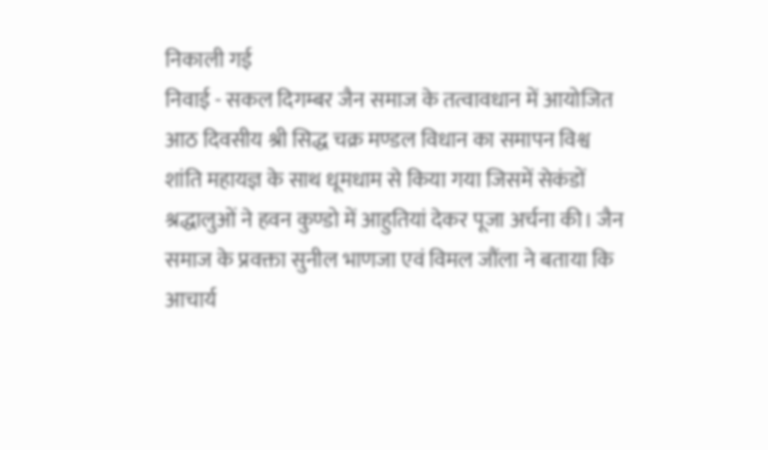निकाली गई
निवाई - सकल दिगम्बर जैन समाज के तत्वावधान में आयोजित आठ दिवसीय श्री सिद्ध चक्र मण्डल विधान का समापन विश्व शांति महायज्ञ के साथ धूमधाम से किया गया जिसमें सेकंडों श्रद्धालुओं ने हवन कुण्डो में आहुतियां देकर पूजा अर्चना की। जैन समाज के प्रवक्ता सुनील भाणजा एवं विमल जौंला ने बताया कि आचार्य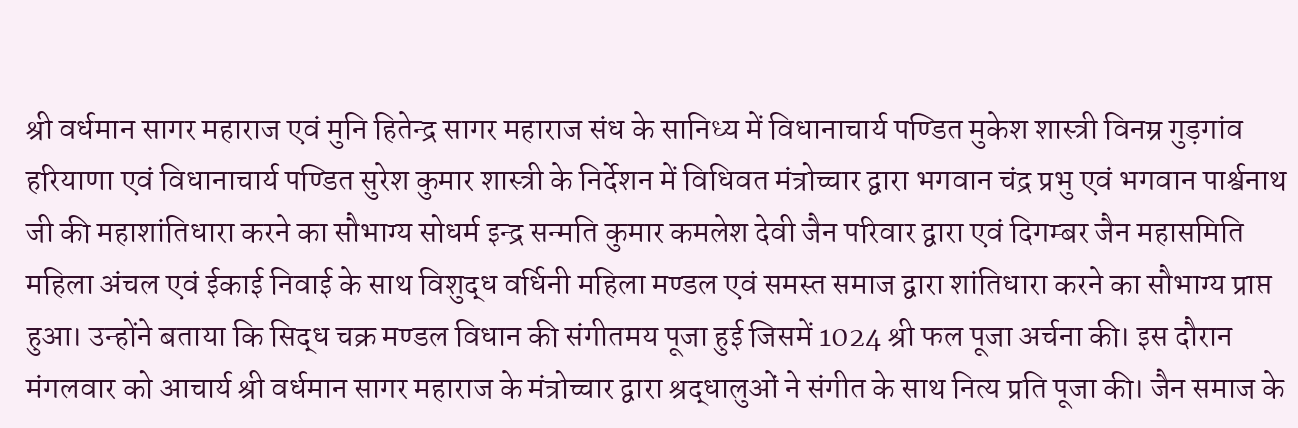श्री वर्धमान सागर महाराज एवं मुनि हितेन्द्र सागर महाराज संध के सानिध्य में विधानाचार्य पण्डित मुकेश शास्त्री विनम्र गुड़गांव हरियाणा एवं विधानाचार्य पण्डित सुरेश कुमार शास्त्री के निर्देशन में विधिवत मंत्रोच्चार द्वारा भगवान चंद्र प्रभु एवं भगवान पार्श्वनाथ जी की महाशांतिधारा करने का सौभाग्य सोधर्म इन्द्र सन्मति कुमार कमलेश देवी जैन परिवार द्वारा एवं दिगम्बर जैन महासमिति महिला अंचल एवं ईकाई निवाई के साथ विशुद्ध वर्धिनी महिला मण्डल एवं समस्त समाज द्वारा शांतिधारा करने का सौभाग्य प्राप्त हुआ। उन्होंने बताया कि सिद्ध चक्र मण्डल विधान की संगीतमय पूजा हुई जिसमें 1024 श्री फल पूजा अर्चना की। इस दौरान मंगलवार को आचार्य श्री वर्धमान सागर महाराज के मंत्रोच्चार द्वारा श्रद्धालुओं ने संगीत के साथ नित्य प्रति पूजा की। जैन समाज के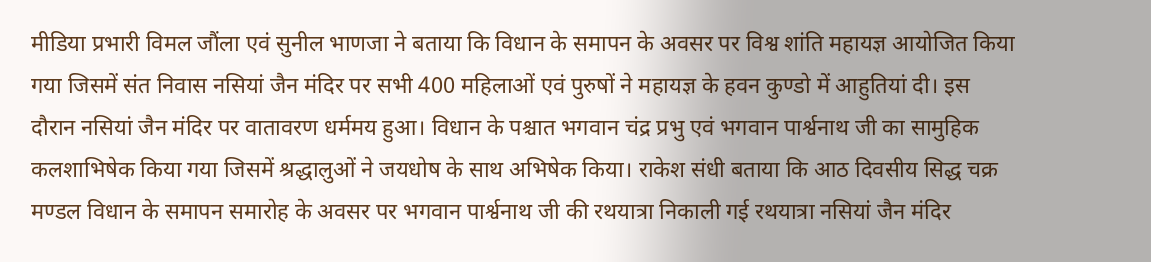मीडिया प्रभारी विमल जौंला एवं सुनील भाणजा ने बताया कि विधान के समापन के अवसर पर विश्व शांति महायज्ञ आयोजित किया गया जिसमें संत निवास नसियां जैन मंदिर पर सभी 400 महिलाओं एवं पुरुषों ने महायज्ञ के हवन कुण्डो में आहुतियां दी। इस दौरान नसियां जैन मंदिर पर वातावरण धर्ममय हुआ। विधान के पश्चात भगवान चंद्र प्रभु एवं भगवान पार्श्वनाथ जी का सामुहिक कलशाभिषेक किया गया जिसमें श्रद्धालुओं ने जयधोष के साथ अभिषेक किया। राकेश संधी बताया कि आठ दिवसीय सिद्ध चक्र मण्डल विधान के समापन समारोह के अवसर पर भगवान पार्श्वनाथ जी की रथयात्रा निकाली गई रथयात्रा नसियां जैन मंदिर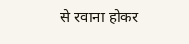से रवाना होकर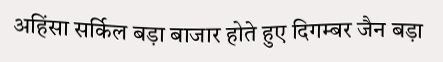अहिंसा सर्किल बड़ा बाजार होते हुए दिगम्बर जैन बड़ा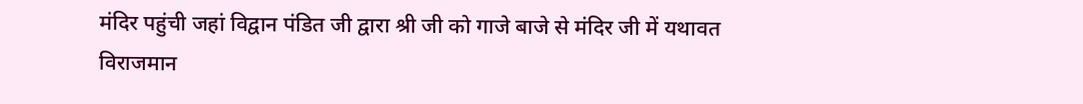मंदिर पहुंची जहां विद्वान पंडित जी द्वारा श्री जी को गाजे बाजे से मंदिर जी में यथावत विराजमान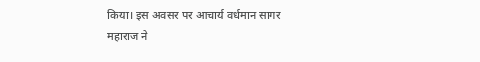किया। इस अवसर पर आचार्य वर्धमान सागर महाराज ने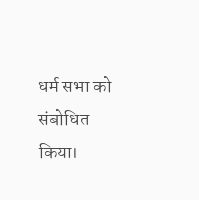धर्म सभा को संबोधित किया।